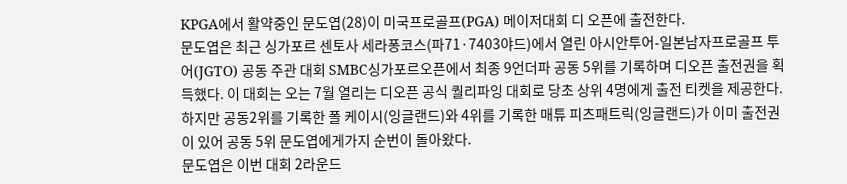KPGA에서 활약중인 문도엽(28)이 미국프로골프(PGA) 메이저대회 디 오픈에 출전한다.
문도엽은 최근 싱가포르 센토사 세라퐁코스(파71·7403야드)에서 열린 아시안투어-일본남자프로골프 투어(JGTO) 공동 주관 대회 SMBC싱가포르오픈에서 최종 9언더파 공동 5위를 기록하며 디오픈 출전권을 획득했다. 이 대회는 오는 7월 열리는 디오픈 공식 퀄리파잉 대회로 당초 상위 4명에게 출전 티켓을 제공한다. 하지만 공동2위를 기록한 폴 케이시(잉글랜드)와 4위를 기록한 매튜 피츠패트릭(잉글랜드)가 이미 출전권이 있어 공동 5위 문도엽에게가지 순번이 돌아왔다.
문도엽은 이번 대회 2라운드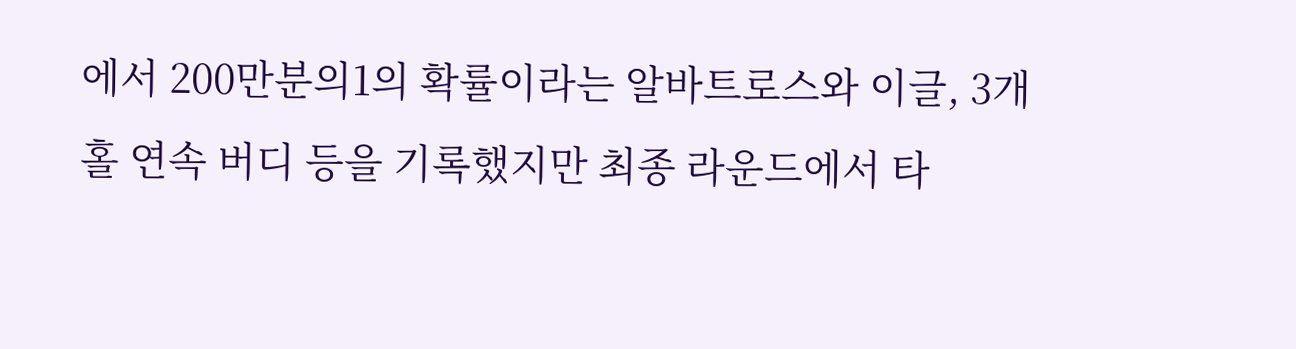에서 200만분의1의 확률이라는 알바트로스와 이글, 3개 홀 연속 버디 등을 기록했지만 최종 라운드에서 타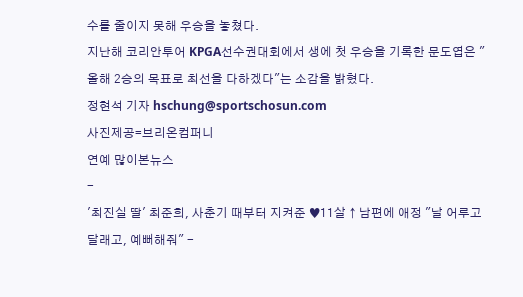수를 줄이지 못해 우승을 놓쳤다.
지난해 코리안투어 KPGA선수권대회에서 생에 첫 우승을 기록한 문도엽은 "올해 2승의 목표로 최선을 다하겠다"는 소감을 밝혔다.
정현석 기자 hschung@sportschosun.com
사진제공=브리온컴퍼니
연예 많이본뉴스
-
'최진실 딸' 최준희, 사춘기 때부터 지켜준 ♥11살 ↑ 남편에 애정 "날 어루고 달래고, 예뻐해줘" -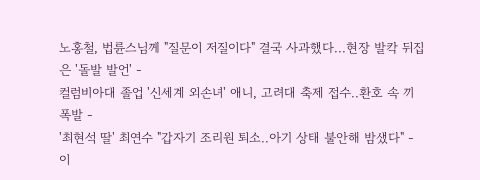노홍철, 법륜스님께 "질문이 저질이다" 결국 사과했다...현장 발칵 뒤집은 '돌발 발언' -
컬럼비아대 졸업 '신세계 외손녀' 애니, 고려대 축제 접수..환호 속 끼 폭발 -
'최현석 딸' 최연수 "갑자기 조리원 퇴소..아기 상태 불안해 밤샜다" -
이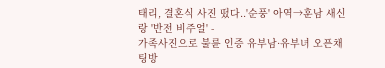태리, 결혼식 사진 떴다..'순풍' 아역→훈남 새신랑 '반전 비주얼' -
가족사진으로 불륜 인증 유부남·유부녀 오픈채팅방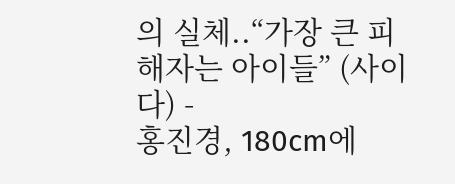의 실체..“가장 큰 피해자는 아이들” (사이다) -
홍진경, 180cm에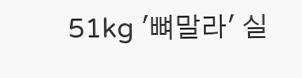51kg '뼈말라' 실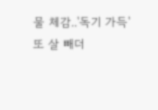물 체감..'독기 가득' 또 살 빼더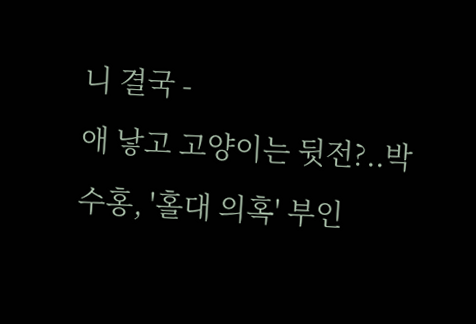니 결국 -
애 낳고 고양이는 뒷전?..박수홍, '홀대 의혹' 부인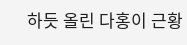하듯 올린 다홍이 근황